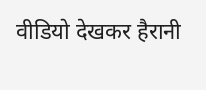वीडियो देखकर हैरानी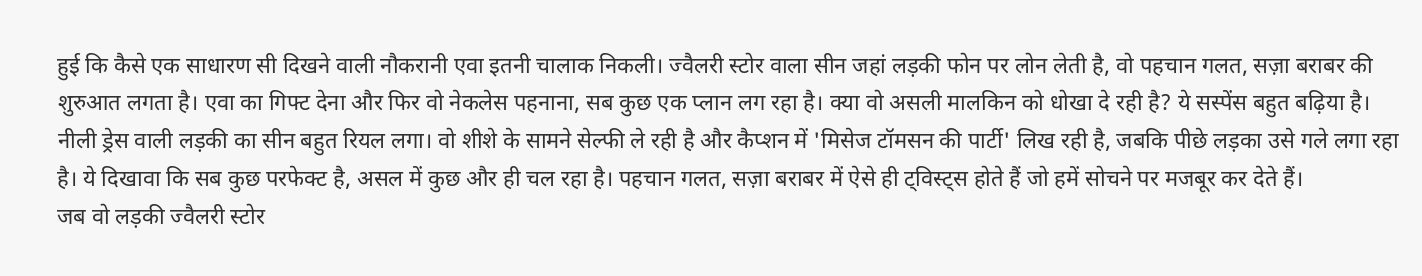हुई कि कैसे एक साधारण सी दिखने वाली नौकरानी एवा इतनी चालाक निकली। ज्वैलरी स्टोर वाला सीन जहां लड़की फोन पर लोन लेती है, वो पहचान गलत, सज़ा बराबर की शुरुआत लगता है। एवा का गिफ्ट देना और फिर वो नेकलेस पहनाना, सब कुछ एक प्लान लग रहा है। क्या वो असली मालकिन को धोखा दे रही है? ये सस्पेंस बहुत बढ़िया है।
नीली ड्रेस वाली लड़की का सीन बहुत रियल लगा। वो शीशे के सामने सेल्फी ले रही है और कैप्शन में 'मिसेज टॉमसन की पार्टी' लिख रही है, जबकि पीछे लड़का उसे गले लगा रहा है। ये दिखावा कि सब कुछ परफेक्ट है, असल में कुछ और ही चल रहा है। पहचान गलत, सज़ा बराबर में ऐसे ही ट्विस्ट्स होते हैं जो हमें सोचने पर मजबूर कर देते हैं।
जब वो लड़की ज्वैलरी स्टोर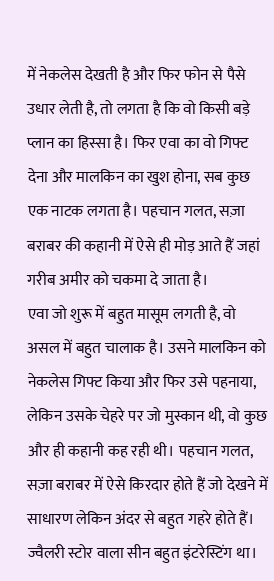में नेकलेस देखती है और फिर फोन से पैसे उधार लेती है, तो लगता है कि वो किसी बड़े प्लान का हिस्सा है। फिर एवा का वो गिफ्ट देना और मालकिन का खुश होना, सब कुछ एक नाटक लगता है। पहचान गलत, सज़ा बराबर की कहानी में ऐसे ही मोड़ आते हैं जहां गरीब अमीर को चकमा दे जाता है।
एवा जो शुरू में बहुत मासूम लगती है, वो असल में बहुत चालाक है। उसने मालकिन को नेकलेस गिफ्ट किया और फिर उसे पहनाया, लेकिन उसके चेहरे पर जो मुस्कान थी, वो कुछ और ही कहानी कह रही थी। पहचान गलत, सज़ा बराबर में ऐसे किरदार होते हैं जो देखने में साधारण लेकिन अंदर से बहुत गहरे होते हैं।
ज्वैलरी स्टोर वाला सीन बहुत इंटरेस्टिंग था।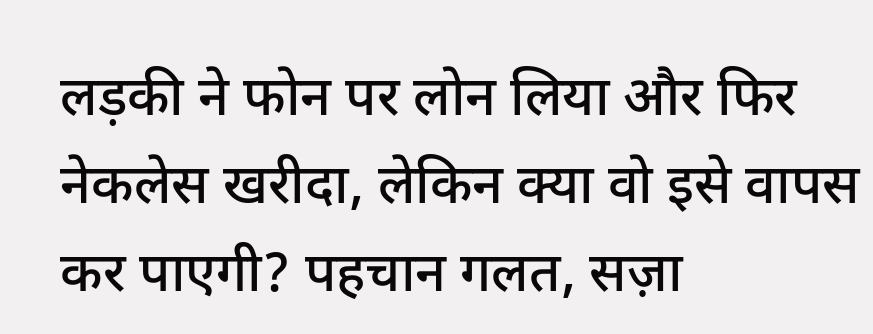लड़की ने फोन पर लोन लिया और फिर नेकलेस खरीदा, लेकिन क्या वो इसे वापस कर पाएगी? पहचान गलत, सज़ा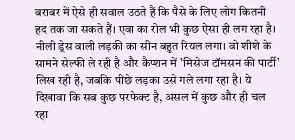बराबर में ऐसे ही सवाल उठते हैं कि पैसे के लिए लोग कितनी हद तक जा सकते हैं। एवा का रोल भी कुछ ऐसा ही लग रहा है।
नीली ड्रेस वाली लड़की का सीन बहुत रियल लगा। वो शीशे के सामने सेल्फी ले रही है और कैप्शन में 'मिसेज टॉमसन की पार्टी' लिख रही है, जबकि पीछे लड़का उसे गले लगा रहा है। ये दिखावा कि सब कुछ परफेक्ट है, असल में कुछ और ही चल रहा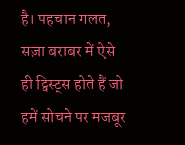है। पहचान गलत, सज़ा बराबर में ऐसे ही ट्विस्ट्स होते हैं जो हमें सोचने पर मजबूर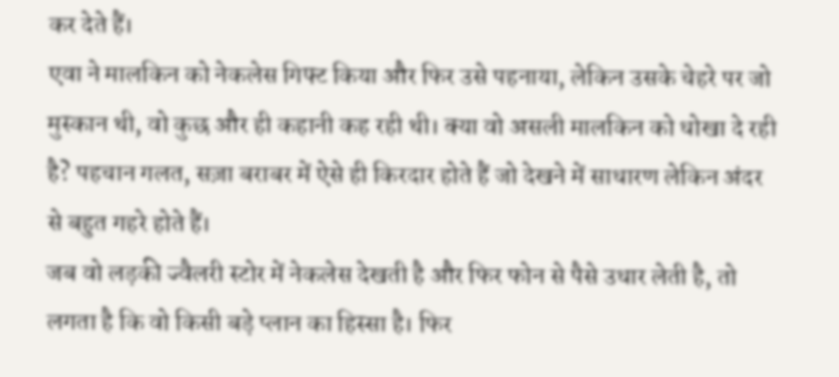कर देते हैं।
एवा ने मालकिन को नेकलेस गिफ्ट किया और फिर उसे पहनाया, लेकिन उसके चेहरे पर जो मुस्कान थी, वो कुछ और ही कहानी कह रही थी। क्या वो असली मालकिन को धोखा दे रही है? पहचान गलत, सज़ा बराबर में ऐसे ही किरदार होते हैं जो देखने में साधारण लेकिन अंदर से बहुत गहरे होते हैं।
जब वो लड़की ज्वैलरी स्टोर में नेकलेस देखती है और फिर फोन से पैसे उधार लेती है, तो लगता है कि वो किसी बड़े प्लान का हिस्सा है। फिर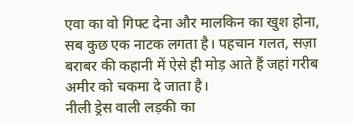एवा का वो गिफ्ट देना और मालकिन का खुश होना, सब कुछ एक नाटक लगता है। पहचान गलत, सज़ा बराबर की कहानी में ऐसे ही मोड़ आते हैं जहां गरीब अमीर को चकमा दे जाता है।
नीली ड्रेस वाली लड़की का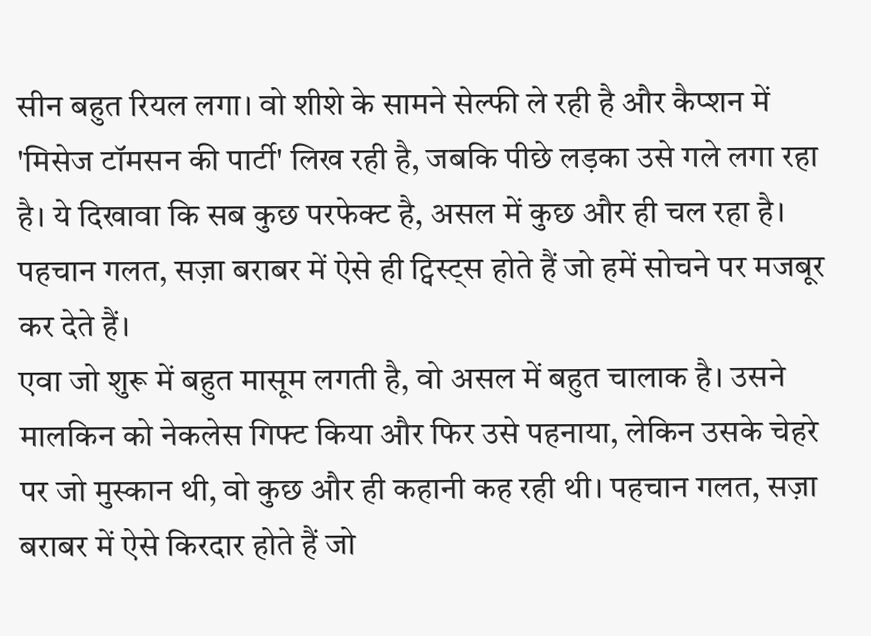सीन बहुत रियल लगा। वो शीशे के सामने सेल्फी ले रही है और कैप्शन में 'मिसेज टॉमसन की पार्टी' लिख रही है, जबकि पीछे लड़का उसे गले लगा रहा है। ये दिखावा कि सब कुछ परफेक्ट है, असल में कुछ और ही चल रहा है। पहचान गलत, सज़ा बराबर में ऐसे ही ट्विस्ट्स होते हैं जो हमें सोचने पर मजबूर कर देते हैं।
एवा जो शुरू में बहुत मासूम लगती है, वो असल में बहुत चालाक है। उसने मालकिन को नेकलेस गिफ्ट किया और फिर उसे पहनाया, लेकिन उसके चेहरे पर जो मुस्कान थी, वो कुछ और ही कहानी कह रही थी। पहचान गलत, सज़ा बराबर में ऐसे किरदार होते हैं जो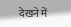देखने में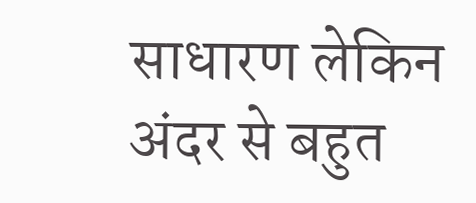साधारण लेकिन अंदर से बहुत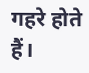गहरे होते हैं।